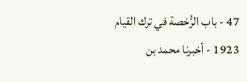47 - باب الرُّخصة في ترك القيام
1923 - أخبرنا محمد بن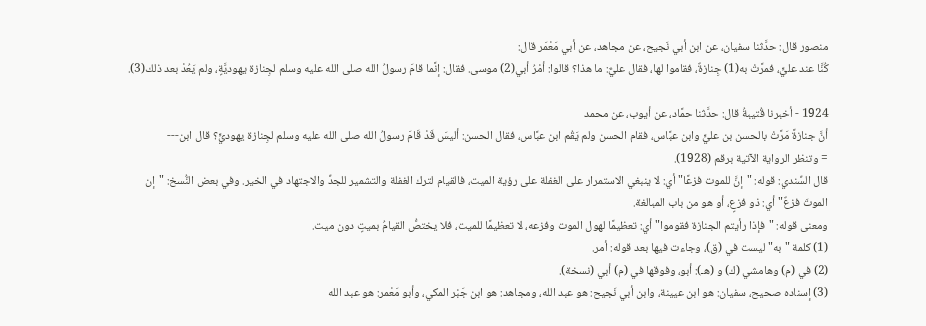منصور قال: حدَّثنا سفيان، عن ابن أبي نَجيح، عن مجاهد، عن أبي مَعْمَر قال:
كُنَّا عند عليٍّ، فمرَّتْ به(1) جِنازةٌ، فقاموا لها، فقال عليٌّ: ما هذا؟ قالوا: أمْرُ أبي(2) موسى. فقال: إنَّما قامَ رسولُ الله صلى الله عليه وسلم لجِنازة يهوديَّةٍ، ولم يَعُدْ بعد ذلك(3).

1924 - أخبرنا قُتيبةُ قال: حدَّثنا حمَّاد، عن أيوب، عن محمد
أنَّ جنازةً مَرَّتْ بالحسن بن عليٍّ وابن عبَّاس، فقام الحسن ولم يَقُم ابن عبَّاس، فقال الحسن: أليسَ قَدْ قَامَ رسولُ الله صلى الله عليه وسلم لجِنازة يهوديٍّ؟ قال ابن---
= وتنظر الرواية الآتية برقم (1928).
قال السِّندي: قوله: "إنَّ للموت فزعًا" أي: لا ينبغي الاستمرار على الغفلة على رؤية الميت، فالقيام لترك الغفلة والتشمير للجدِّ والاجتهاد في الخير. وفي بعض النُّسخ: "إن الموتَ فزعٌ" أي: ذو فزعٍ، أو هو من باب المبالغة.
ومعنى قوله: "فإذا رأيتم الجنازة فقوموا" أي: تعظيمًا لهول الموت وفزعه، لا تعظيمًا للميت، فلا يختصُّ القيامُ بميتٍ دون ميت.
(1) كلمة "به" ليست في (ق)، وجاءت فيها بعد قوله: أمر.
(2) في (م) وهامشي (ك) و (هـ): أبو، وفوقها في (م) أبي (نسخة).
(3) إسناده صحيح، سفيان: هو ابن عيينة، وابن أبي نَجيح: هو عبد الله، ومجاهد: هو ابن جَبْر المكي، وأبو مَعْمر: هو عبد الله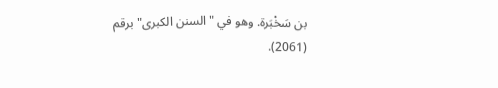بن سَخْبَرة. وهو في "السنن الكبرى" برقم (2061).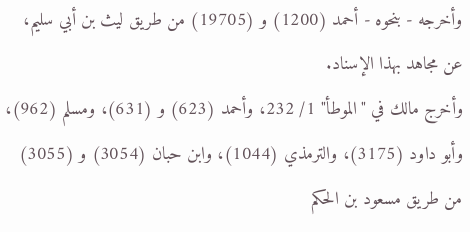وأخرجه - بنحوه - أحمد (1200) و (19705) من طريق ليث بن أبي سليم، عن مجاهد بهذا الإسناد.
وأخرج مالك في "الموطأ" 1/ 232، وأحمد (623) و (631)، ومسلم (962)، وأبو داود (3175)، والترمذي (1044)، وابن حبان (3054) و (3055) من طريق مسعود بن الحكم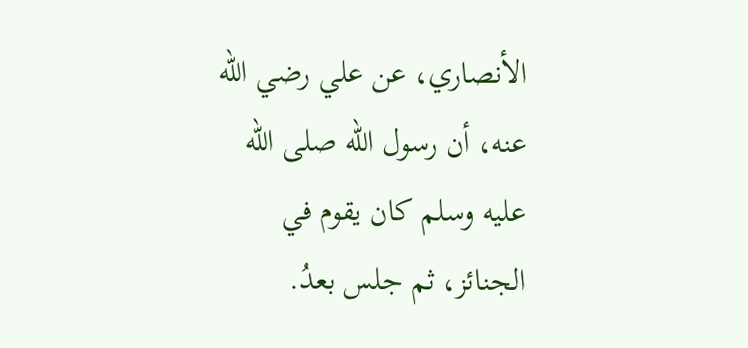الأنصاري، عن علي رضي الله عنه، أن رسول الله صلى الله عليه وسلم كان يقوم في الجنائز، ثم جلس بعدُ.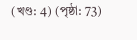(খণ্ড: 4) (পৃষ্ঠা: 73)